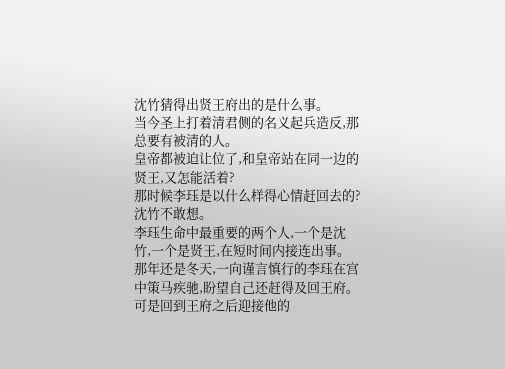沈竹猜得出贤王府出的是什么事。
当今圣上打着清君侧的名义起兵造反,那总要有被清的人。
皇帝都被迫让位了,和皇帝站在同一边的贤王,又怎能活着?
那时候李珏是以什么样得心情赶回去的?
沈竹不敢想。
李珏生命中最重要的两个人,一个是沈竹,一个是贤王,在短时间内接连出事。
那年还是冬天,一向谨言慎行的李珏在宫中策马疾驰,盼望自己还赶得及回王府。
可是回到王府之后迎接他的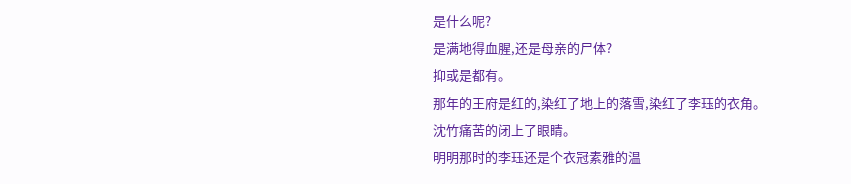是什么呢?
是满地得血腥,还是母亲的尸体?
抑或是都有。
那年的王府是红的,染红了地上的落雪,染红了李珏的衣角。
沈竹痛苦的闭上了眼睛。
明明那时的李珏还是个衣冠素雅的温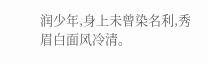润少年,身上未曾染名利,秀眉白面风冷清。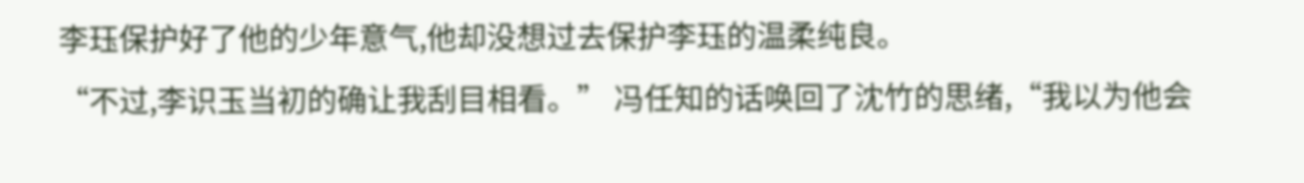李珏保护好了他的少年意气,他却没想过去保护李珏的温柔纯良。
“不过,李识玉当初的确让我刮目相看。” 冯任知的话唤回了沈竹的思绪,“我以为他会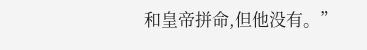和皇帝拼命,但他没有。”